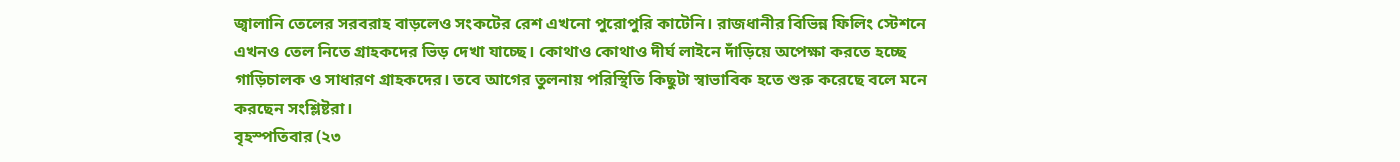জ্বালানি তেলের সরবরাহ বাড়লেও সংকটের রেশ এখনো পুরোপুরি কাটেনি। রাজধানীর বিভিন্ন ফিলিং স্টেশনে এখনও তেল নিতে গ্রাহকদের ভিড় দেখা যাচ্ছে। কোথাও কোথাও দীর্ঘ লাইনে দাঁড়িয়ে অপেক্ষা করতে হচ্ছে গাড়িচালক ও সাধারণ গ্রাহকদের। তবে আগের তুলনায় পরিস্থিতি কিছুটা স্বাভাবিক হতে শুরু করেছে বলে মনে করছেন সংশ্লিষ্টরা।
বৃহস্পতিবার (২৩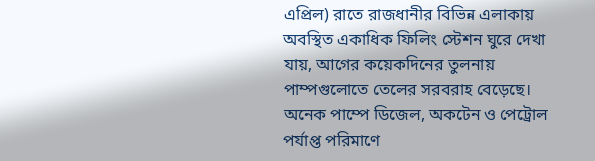এপ্রিল) রাতে রাজধানীর বিভিন্ন এলাকায় অবস্থিত একাধিক ফিলিং স্টেশন ঘুরে দেখা যায়, আগের কয়েকদিনের তুলনায় পাম্পগুলোতে তেলের সরবরাহ বেড়েছে। অনেক পাম্পে ডিজেল, অকটেন ও পেট্রোল পর্যাপ্ত পরিমাণে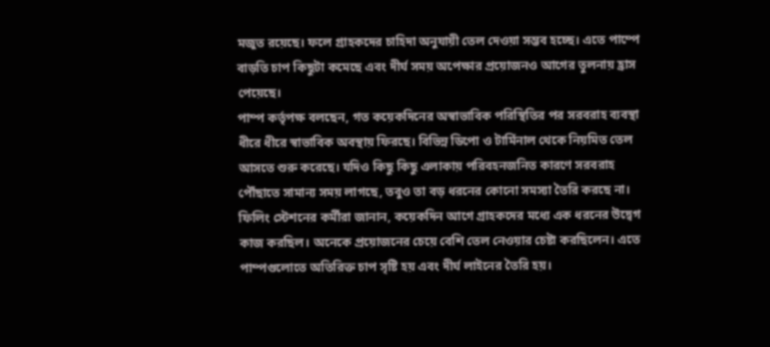মজুত রয়েছে। ফলে গ্রাহকদের চাহিদা অনুযায়ী তেল দেওয়া সম্ভব হচ্ছে। এতে পাম্পে বাড়তি চাপ কিছুটা কমেছে এবং দীর্ঘ সময় অপেক্ষার প্রয়োজনও আগের তুলনায় হ্রাস পেয়েছে।
পাম্প কর্তৃপক্ষ বলছেন, গত কয়েকদিনের অস্বাভাবিক পরিস্থিতির পর সরবরাহ ব্যবস্থা ধীরে ধীরে স্বাভাবিক অবস্থায় ফিরছে। বিভিন্ন ডিপো ও টার্মিনাল থেকে নিয়মিত তেল আসতে শুরু করেছে। যদিও কিছু কিছু এলাকায় পরিবহনজনিত কারণে সরবরাহ পৌঁছাতে সামান্য সময় লাগছে, তবুও তা বড় ধরনের কোনো সমস্যা তৈরি করছে না।
ফিলিং স্টেশনের কর্মীরা জানান, কয়েকদিন আগে গ্রাহকদের মধ্যে এক ধরনের উদ্বেগ কাজ করছিল। অনেকে প্রয়োজনের চেয়ে বেশি তেল নেওয়ার চেষ্টা করছিলেন। এতে পাম্পগুলোতে অতিরিক্ত চাপ সৃষ্টি হয় এবং দীর্ঘ লাইনের তৈরি হয়।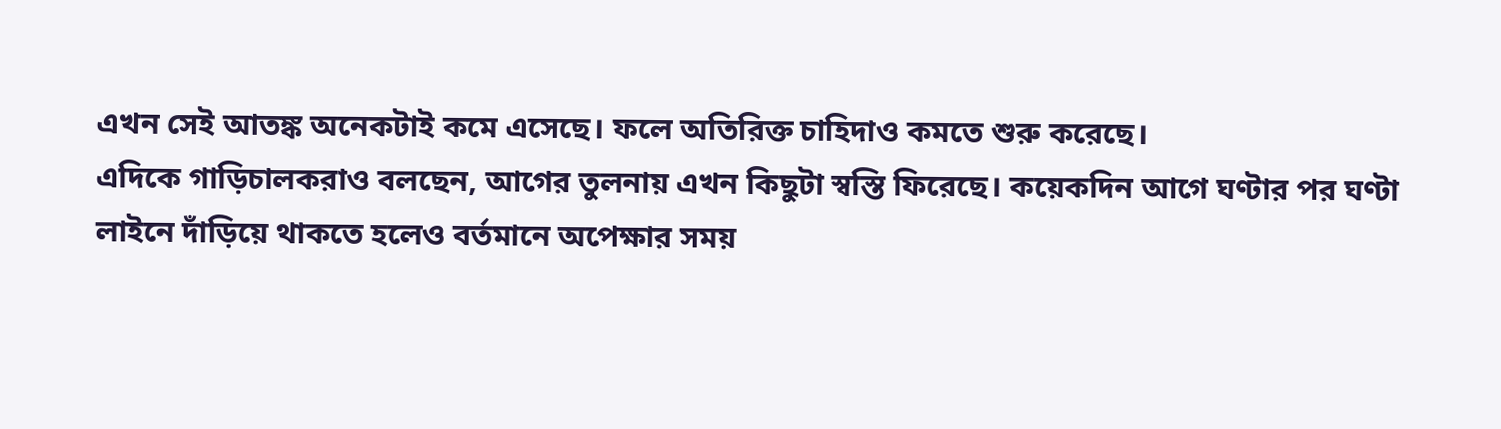এখন সেই আতঙ্ক অনেকটাই কমে এসেছে। ফলে অতিরিক্ত চাহিদাও কমতে শুরু করেছে।
এদিকে গাড়িচালকরাও বলছেন, আগের তুলনায় এখন কিছুটা স্বস্তি ফিরেছে। কয়েকদিন আগে ঘণ্টার পর ঘণ্টা লাইনে দাঁড়িয়ে থাকতে হলেও বর্তমানে অপেক্ষার সময়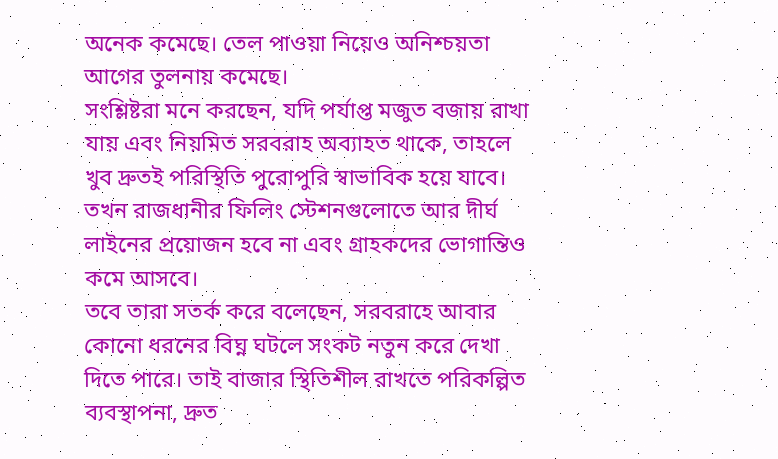অনেক কমেছে। তেল পাওয়া নিয়েও অনিশ্চয়তা আগের তুলনায় কমেছে।
সংশ্লিষ্টরা মনে করছেন, যদি পর্যাপ্ত মজুত বজায় রাখা যায় এবং নিয়মিত সরবরাহ অব্যাহত থাকে, তাহলে খুব দ্রুতই পরিস্থিতি পুরোপুরি স্বাভাবিক হয়ে যাবে। তখন রাজধানীর ফিলিং স্টেশনগুলোতে আর দীর্ঘ লাইনের প্রয়োজন হবে না এবং গ্রাহকদের ভোগান্তিও কমে আসবে।
তবে তারা সতর্ক করে বলেছেন, সরবরাহে আবার কোনো ধরনের বিঘ্ন ঘটলে সংকট নতুন করে দেখা দিতে পারে। তাই বাজার স্থিতিশীল রাখতে পরিকল্পিত ব্যবস্থাপনা, দ্রুত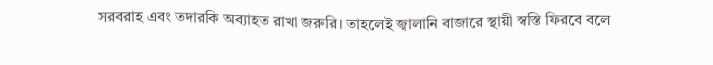সরবরাহ এবং তদারকি অব্যাহত রাখা জরুরি। তাহলেই জ্বালানি বাজারে স্থায়ী স্বস্তি ফিরবে বলে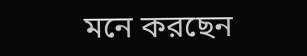মনে করছেন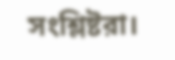সংশ্লিষ্টরা।